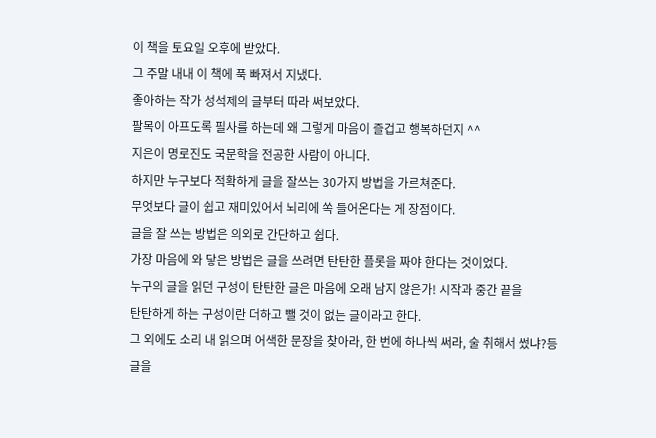이 책을 토요일 오후에 받았다.
그 주말 내내 이 책에 푹 빠져서 지냈다.
좋아하는 작가 성석제의 글부터 따라 써보았다.
팔목이 아프도록 필사를 하는데 왜 그렇게 마음이 즐겁고 행복하던지 ^^
지은이 명로진도 국문학을 전공한 사람이 아니다.
하지만 누구보다 적확하게 글을 잘쓰는 30가지 방법을 가르쳐준다.
무엇보다 글이 쉽고 재미있어서 뇌리에 쏙 들어온다는 게 장점이다.
글을 잘 쓰는 방법은 의외로 간단하고 쉽다.
가장 마음에 와 닿은 방법은 글을 쓰려면 탄탄한 플롯을 짜야 한다는 것이었다.
누구의 글을 읽던 구성이 탄탄한 글은 마음에 오래 남지 않은가! 시작과 중간 끝을
탄탄하게 하는 구성이란 더하고 뺄 것이 없는 글이라고 한다.
그 외에도 소리 내 읽으며 어색한 문장을 찾아라, 한 번에 하나씩 써라, 술 취해서 썼냐?등
글을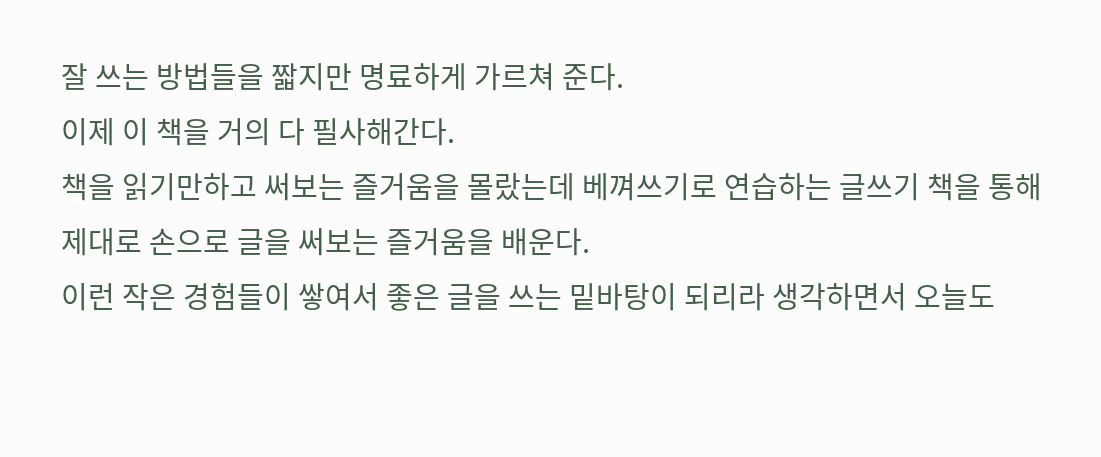잘 쓰는 방법들을 짧지만 명료하게 가르쳐 준다.
이제 이 책을 거의 다 필사해간다.
책을 읽기만하고 써보는 즐거움을 몰랐는데 베껴쓰기로 연습하는 글쓰기 책을 통해
제대로 손으로 글을 써보는 즐거움을 배운다.
이런 작은 경험들이 쌓여서 좋은 글을 쓰는 밑바탕이 되리라 생각하면서 오늘도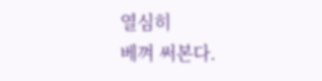열심히
베껴 써본다.